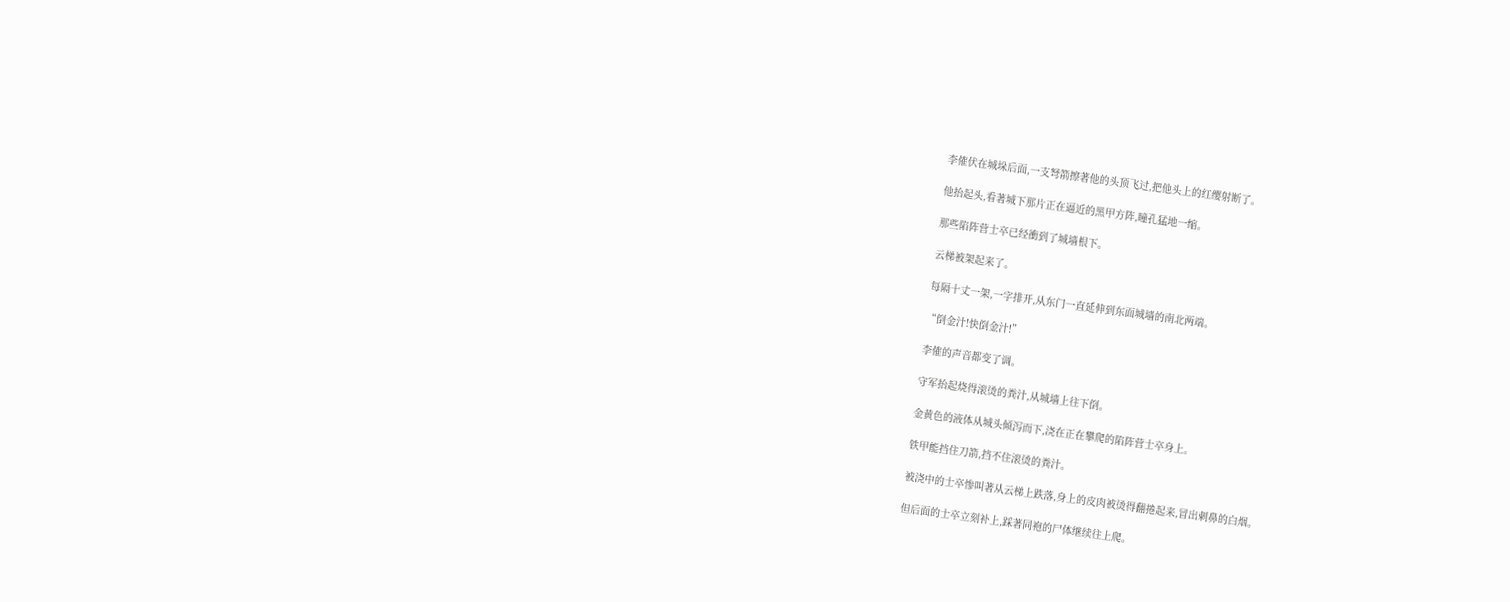李傕伏在城垛后面,一支弩箭擦著他的头顶飞过,把他头上的红缨射断了。

他抬起头,看著城下那片正在逼近的黑甲方阵,瞳孔猛地一缩。

那些陷阵营士卒已经衝到了城墙根下。

云梯被架起来了。

每隔十丈一架,一字排开,从东门一直延伸到东面城墙的南北两端。

“倒金汁!快倒金汁!”

李傕的声音都变了调。

守军抬起烧得滚烫的粪汁,从城墙上往下倒。

金黄色的液体从城头倾泻而下,浇在正在攀爬的陷阵营士卒身上。

铁甲能挡住刀箭,挡不住滚烫的粪汁。

被浇中的士卒惨叫著从云梯上跌落,身上的皮肉被烫得翻捲起来,冒出刺鼻的白烟。

但后面的士卒立刻补上,踩著同袍的尸体继续往上爬。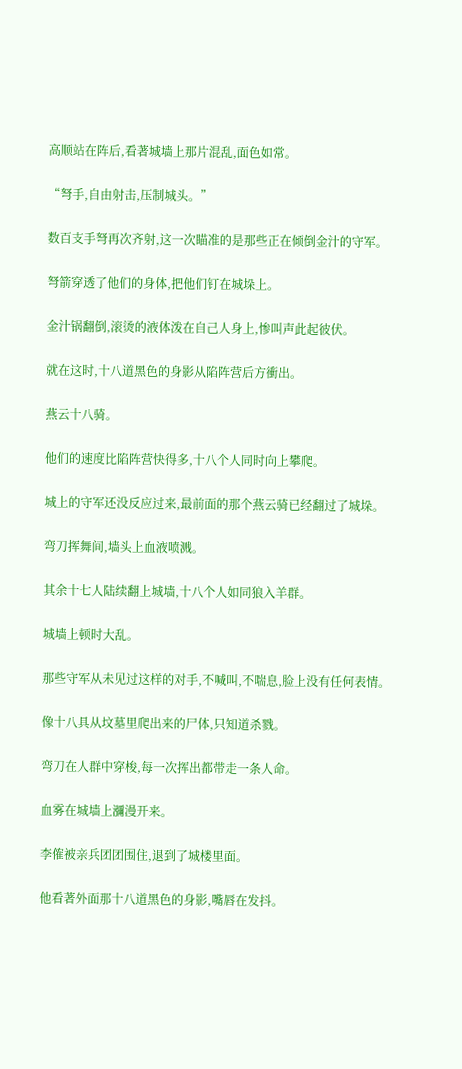高顺站在阵后,看著城墙上那片混乱,面色如常。

“弩手,自由射击,压制城头。”

数百支手弩再次齐射,这一次瞄准的是那些正在倾倒金汁的守军。

弩箭穿透了他们的身体,把他们钉在城垛上。

金汁锅翻倒,滚烫的液体泼在自己人身上,惨叫声此起彼伏。

就在这时,十八道黑色的身影从陷阵营后方衝出。

燕云十八骑。

他们的速度比陷阵营快得多,十八个人同时向上攀爬。

城上的守军还没反应过来,最前面的那个燕云骑已经翻过了城垛。

弯刀挥舞间,墙头上血液喷溅。

其余十七人陆续翻上城墙,十八个人如同狼入羊群。

城墙上顿时大乱。

那些守军从未见过这样的对手,不喊叫,不喘息,脸上没有任何表情。

像十八具从坟墓里爬出来的尸体,只知道杀戮。

弯刀在人群中穿梭,每一次挥出都带走一条人命。

血雾在城墙上瀰漫开来。

李傕被亲兵团团围住,退到了城楼里面。

他看著外面那十八道黑色的身影,嘴唇在发抖。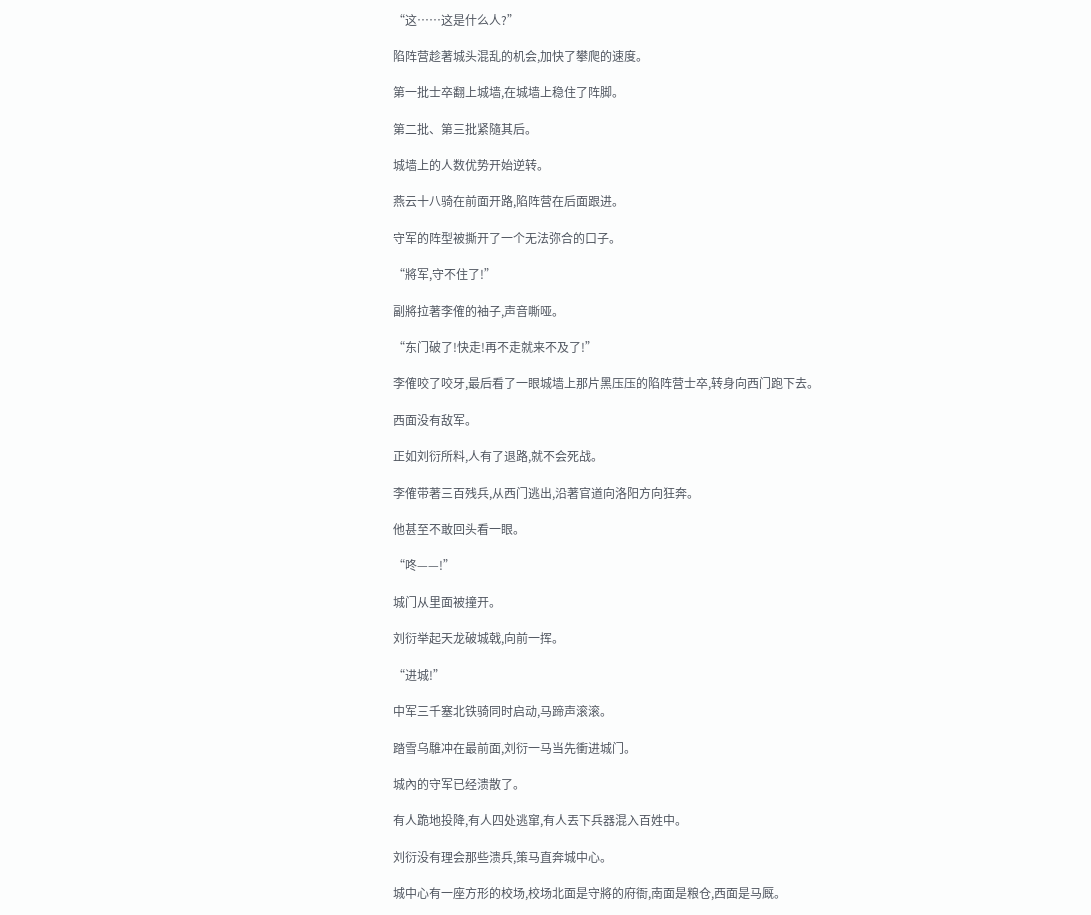“这……这是什么人?”

陷阵营趁著城头混乱的机会,加快了攀爬的速度。

第一批士卒翻上城墙,在城墙上稳住了阵脚。

第二批、第三批紧隨其后。

城墙上的人数优势开始逆转。

燕云十八骑在前面开路,陷阵营在后面跟进。

守军的阵型被撕开了一个无法弥合的口子。

“將军,守不住了!”

副將拉著李傕的袖子,声音嘶哑。

“东门破了!快走!再不走就来不及了!”

李傕咬了咬牙,最后看了一眼城墙上那片黑压压的陷阵营士卒,转身向西门跑下去。

西面没有敌军。

正如刘衍所料,人有了退路,就不会死战。

李傕带著三百残兵,从西门逃出,沿著官道向洛阳方向狂奔。

他甚至不敢回头看一眼。

“咚——!”

城门从里面被撞开。

刘衍举起天龙破城戟,向前一挥。

“进城!”

中军三千塞北铁骑同时启动,马蹄声滚滚。

踏雪乌騅冲在最前面,刘衍一马当先衝进城门。

城內的守军已经溃散了。

有人跪地投降,有人四处逃窜,有人丟下兵器混入百姓中。

刘衍没有理会那些溃兵,策马直奔城中心。

城中心有一座方形的校场,校场北面是守將的府衙,南面是粮仓,西面是马厩。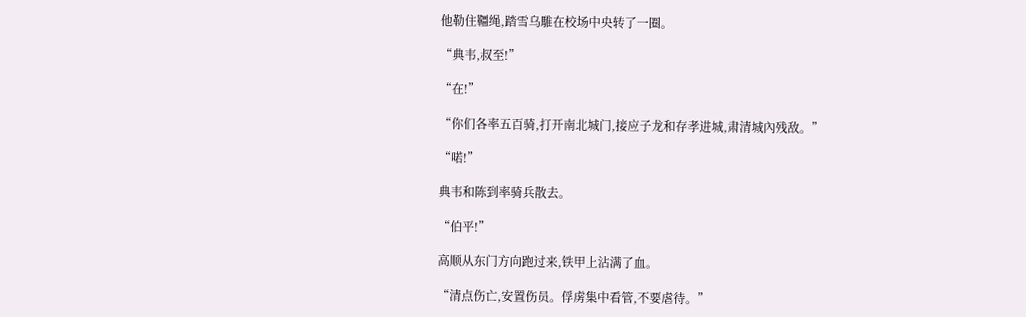他勒住韁绳,踏雪乌騅在校场中央转了一圈。

“典韦,叔至!”

“在!”

“你们各率五百骑,打开南北城门,接应子龙和存孝进城,肃清城內残敌。”

“喏!”

典韦和陈到率骑兵散去。

“伯平!”

高顺从东门方向跑过来,铁甲上沾满了血。

“清点伤亡,安置伤员。俘虏集中看管,不要虐待。”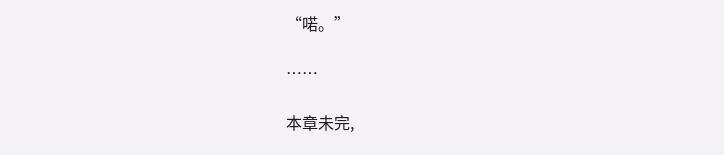“喏。”

……

本章未完,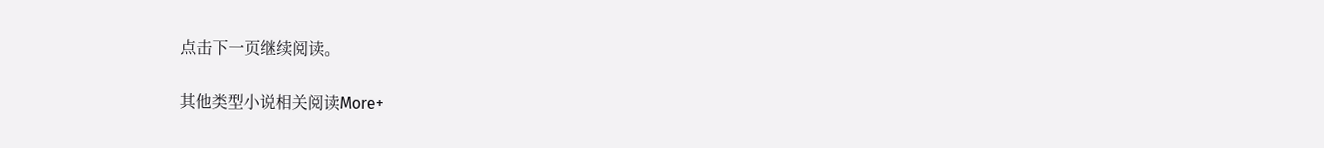点击下一页继续阅读。

其他类型小说相关阅读More+